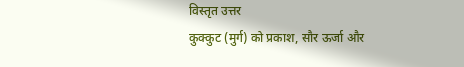विस्तृत उत्तर
कुक्कुट (मुर्ग) को प्रकाश, सौर ऊर्जा और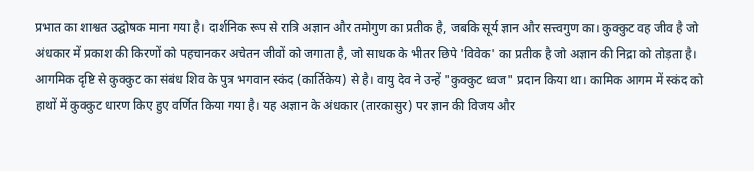प्रभात का शाश्वत उद्घोषक माना गया है। दार्शनिक रूप से रात्रि अज्ञान और तमोगुण का प्रतीक है, जबकि सूर्य ज्ञान और सत्त्वगुण का। कुक्कुट वह जीव है जो अंधकार में प्रकाश की किरणों को पहचानकर अचेतन जीवों को जगाता है, जो साधक के भीतर छिपे 'विवेक' का प्रतीक है जो अज्ञान की निद्रा को तोड़ता है। आगमिक दृष्टि से कुक्कुट का संबंध शिव के पुत्र भगवान स्कंद (कार्तिकेय) से है। वायु देव ने उन्हें "कुक्कुट ध्वज" प्रदान किया था। कामिक आगम में स्कंद को हाथों में कुक्कुट धारण किए हुए वर्णित किया गया है। यह अज्ञान के अंधकार (तारकासुर) पर ज्ञान की विजय और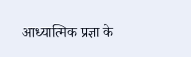आध्यात्मिक प्रज्ञा के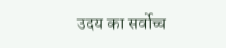उदय का सर्वोच्च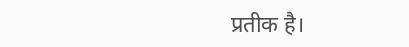प्रतीक है।